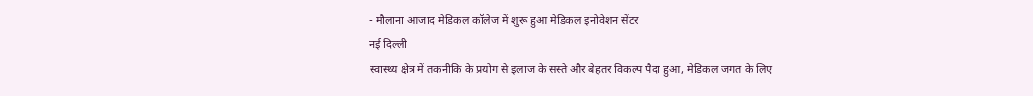- मौलाना आजाद मेडिकल कॉलेज में शुरू हुआ मेडिकल इनोवेशन सेंटर
नई दिल्ली
स्वास्थ्य क्षेत्र में तकनीकि के प्रयोग से इलाज के सस्ते और बेहतर विकल्प पैदा हुआ, मेडिकल जगत के लिए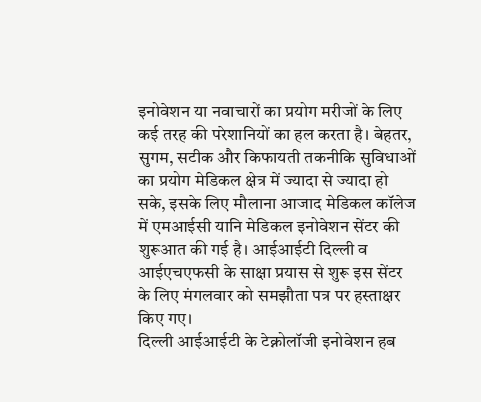इनोवेशन या नवाचारों का प्रयोग मरीजों के लिए कई तरह की परेशानियों का हल करता है। बेहतर, सुगम, सटीक और किफायती तकनीकि सुविधाओं का प्रयोग मेडिकल क्षेत्र में ज्यादा से ज्यादा हो सके, इसके लिए मौलाना आजाद मेडिकल कॉलेज में एमआईसी यानि मेडिकल इनोवेशन सेंटर की शुरूआत की गई है। आईआईटी दिल्ली व आईएचएफसी के साक्षा प्रयास से शुरू इस सेंटर के लिए मंगलवार को समझौता पत्र पर हस्ताक्षर किए गए।
दिल्ली आईआईटी के टेक्नोलॉजी इनोवेशन हब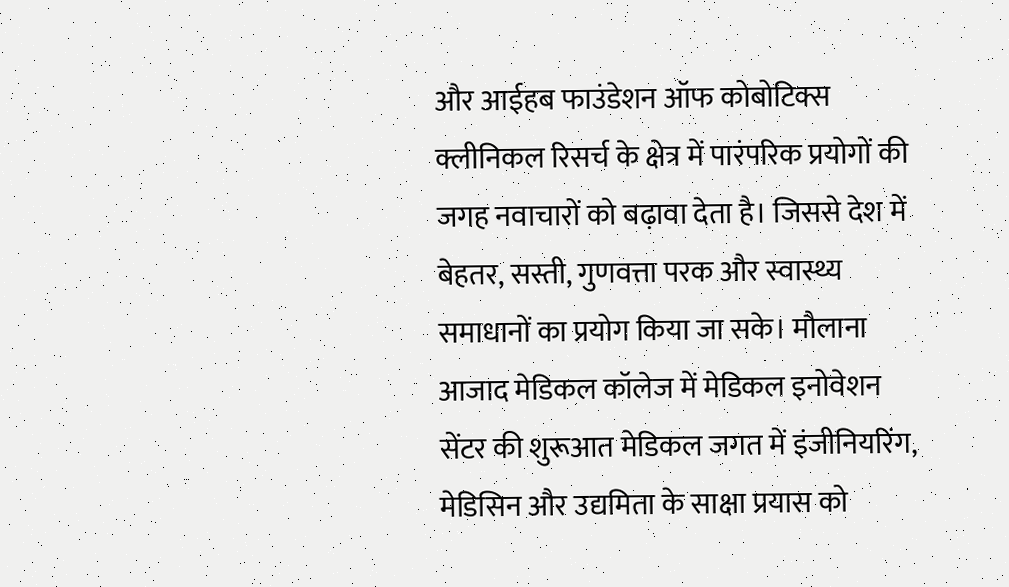और आईहब फाउंडेशन ऑफ कोबोटिक्स क्लीनिकल रिसर्च के क्षेत्र में पारंपरिक प्रयोगों की जगह नवाचारों को बढ़ावा देता है। जिससे देश में बेहतर, सस्ती, गुणवत्ता परक और स्वास्थ्य समाधानों का प्रयोग किया जा सके। मौलाना आजाद मेडिकल कॉलेज में मेडिकल इनोवेशन सेंटर की शुरूआत मेडिकल जगत में इंजीनियरिंग, मेडिसिन और उद्यमिता के साक्षा प्रयास को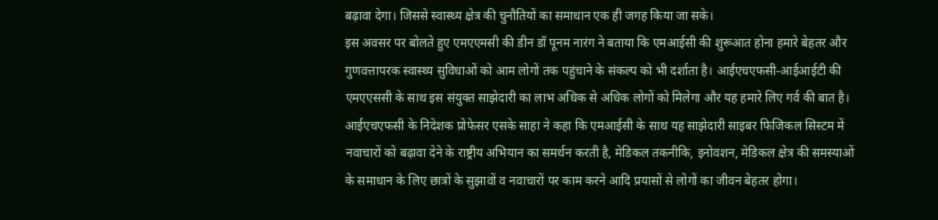बढ़ावा देगा। जिससे स्वास्थ्य क्षेत्र की चुनौतियों का समाधान एक ही जगह किया जा सके।
इस अवसर पर बोलते हुए एमएएमसी की डीन डॉ पूनम नारंग ने बताया कि एमआईसी की शुरूआत होना हमारे बेहतर और गुणवत्तापरक स्वास्थ्य सुविधाओं को आम लोगों तक पहुंचाने के संकल्प को भी दर्शाता है। आईएचएफसी-आईआईटी की एमएएससी के साथ इस संयुक्त साझेदारी का लाभ अधिक से अधिक लोगों को मिलेगा और यह हमारे लिए गर्व की बात है। आईएचएफसी के निदेशक प्रोफेसर एसके साहा ने कहा कि एमआईसी के साथ यह साझेदारी साइबर फिजिकल सिस्टम में नवाचारों को बढ़ावा देने के राष्ट्रीय अभियान का समर्थन करती है, मेडिकल तकनीकि, इनोवशन, मेडिकल क्षेत्र की समस्याओं के समाधान के लिए छात्रों के सुझावों व नवाचारों पर काम करने आदि प्रयासों से लोगों का जीवन बेहतर होगा।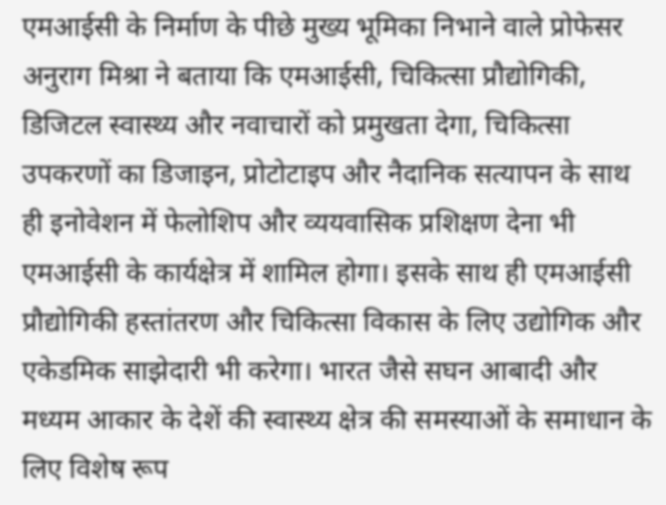एमआईसी के निर्माण के पीछे मुख्य भूमिका निभाने वाले प्रोफेसर अनुराग मिश्रा ने बताया कि एमआईसी, चिकित्सा प्रौद्योगिकी, डिजिटल स्वास्थ्य और नवाचारों को प्रमुखता देगा, चिकित्सा उपकरणों का डिजाइन, प्रोटोटाइप और नैदानिक सत्यापन के साथ ही इनोवेशन में फेलोशिप और व्ययवासिक प्रशिक्षण देना भी एमआईसी के कार्यक्षेत्र में शामिल होगा। इसके साथ ही एमआईसी प्रौद्योगिकी हस्तांतरण और चिकित्सा विकास के लिए उद्योगिक और एकेडमिक साझेदारी भी करेगा। भारत जैसे सघन आबादी और मध्यम आकार के देशें की स्वास्थ्य क्षेत्र की समस्याओं के समाधान के लिए विशेष रूप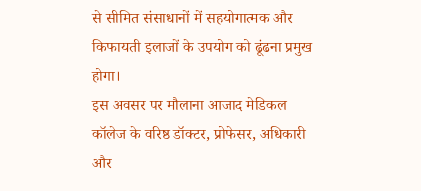से सीमित संसाधानों में सहयोगात्मक और किफायती इलाजों के उपयोग को ढूंढना प्रमुख होगा।
इस अवसर पर मौलाना आजाद मेडिकल कॉलेज के वरिष्ठ डॉक्टर, प्रोफेसर, अधिकारी और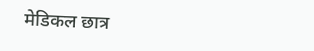मेडिकल छात्र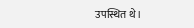उपस्थित थे।